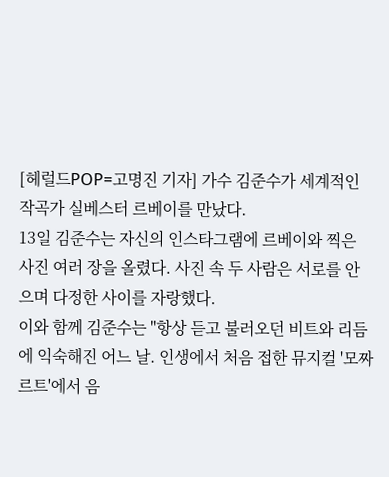[헤럴드POP=고명진 기자] 가수 김준수가 세계적인 작곡가 실베스터 르베이를 만났다.
13일 김준수는 자신의 인스타그램에 르베이와 찍은 사진 여러 장을 올렸다. 사진 속 두 사람은 서로를 안으며 다정한 사이를 자랑했다.
이와 함께 김준수는 "항상 듣고 불러오던 비트와 리듬에 익숙해진 어느 날. 인생에서 처음 접한 뮤지컬 '모짜르트'에서 음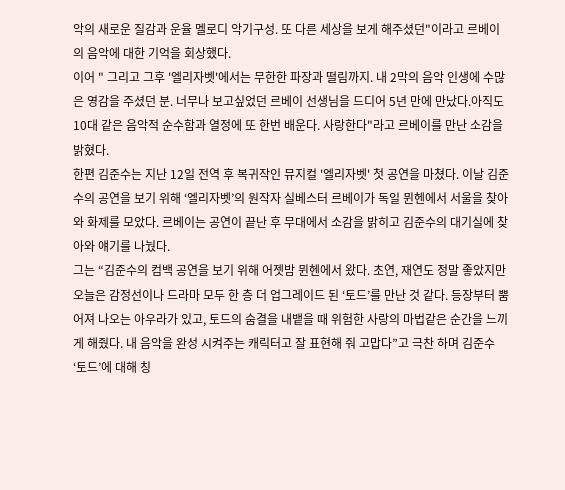악의 새로운 질감과 운율 멜로디 악기구성. 또 다른 세상을 보게 해주셨던"이라고 르베이의 음악에 대한 기억을 회상했다.
이어 " 그리고 그후 '엘리자벳'에서는 무한한 파장과 떨림까지. 내 2막의 음악 인생에 수많은 영감을 주셨던 분. 너무나 보고싶었던 르베이 선생님을 드디어 5년 만에 만났다.아직도 10대 같은 음악적 순수함과 열정에 또 한번 배운다. 사랑한다"라고 르베이를 만난 소감을 밝혔다.
한편 김준수는 지난 12일 전역 후 복귀작인 뮤지컬 '엘리자벳' 첫 공연을 마쳤다. 이날 김준수의 공연을 보기 위해 ‘엘리자벳’의 원작자 실베스터 르베이가 독일 뮌헨에서 서울을 찾아와 화제를 모았다. 르베이는 공연이 끝난 후 무대에서 소감을 밝히고 김준수의 대기실에 찾아와 얘기를 나눴다.
그는 “김준수의 컴백 공연을 보기 위해 어젯밤 뮌헨에서 왔다. 초연, 재연도 정말 좋았지만 오늘은 감정선이나 드라마 모두 한 층 더 업그레이드 된 ‘토드’를 만난 것 같다. 등장부터 뿜어져 나오는 아우라가 있고, 토드의 숨결을 내뱉을 때 위험한 사랑의 마법같은 순간을 느끼게 해줬다. 내 음악을 완성 시켜주는 캐릭터고 잘 표현해 줘 고맙다”고 극찬 하며 김준수 ‘토드’에 대해 칭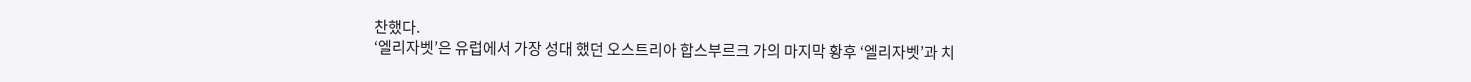찬했다.
‘엘리자벳’은 유럽에서 가장 성대 했던 오스트리아 합스부르크 가의 마지막 황후 ‘엘리자벳’과 치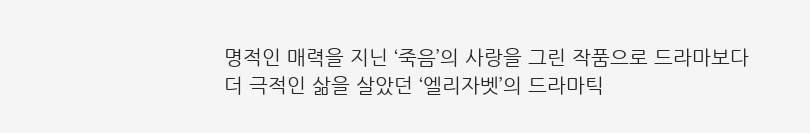명적인 매력을 지닌 ‘죽음’의 사랑을 그린 작품으로 드라마보다 더 극적인 삶을 살았던 ‘엘리자벳’의 드라마틱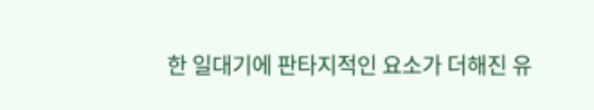한 일대기에 판타지적인 요소가 더해진 유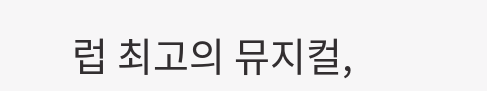럽 최고의 뮤지컬,